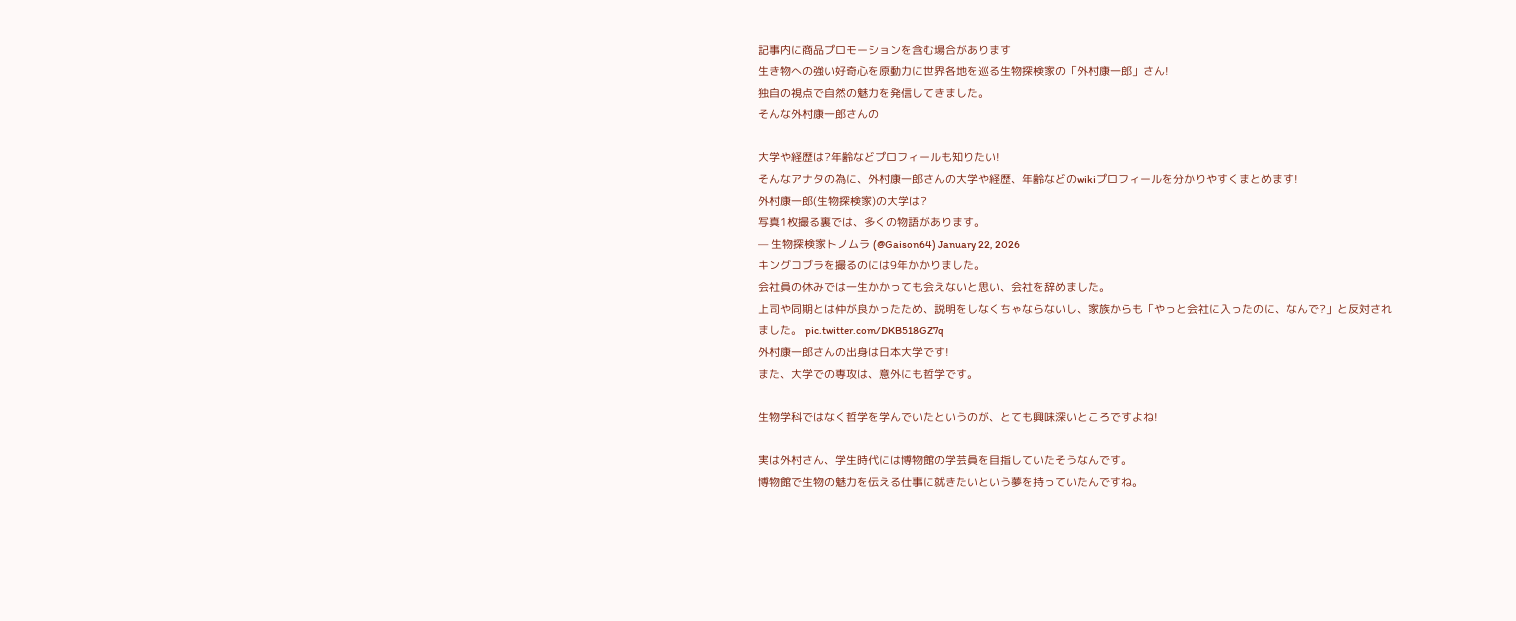記事内に商品プロモーションを含む場合があります
生き物への強い好奇心を原動力に世界各地を巡る生物探検家の「外村康一郎」さん!
独自の視点で自然の魅力を発信してきました。
そんな外村康一郎さんの

大学や経歴は?年齢などプロフィールも知りたい!
そんなアナタの為に、外村康一郎さんの大学や経歴、年齢などのwikiプロフィールを分かりやすくまとめます!
外村康一郎(生物探検家)の大学は?
写真1枚撮る裏では、多くの物語があります。
— 生物探検家トノムラ (@Gaison64) January 22, 2026
キングコブラを撮るのには9年かかりました。
会社員の休みでは一生かかっても会えないと思い、会社を辞めました。
上司や同期とは仲が良かったため、説明をしなくちゃならないし、家族からも「やっと会社に入ったのに、なんで?」と反対されました。 pic.twitter.com/DKB518GZ7q
外村康一郎さんの出身は日本大学です!
また、大学での専攻は、意外にも哲学です。

生物学科ではなく哲学を学んでいたというのが、とても興味深いところですよね!

実は外村さん、学生時代には博物館の学芸員を目指していたそうなんです。
博物館で生物の魅力を伝える仕事に就きたいという夢を持っていたんですね。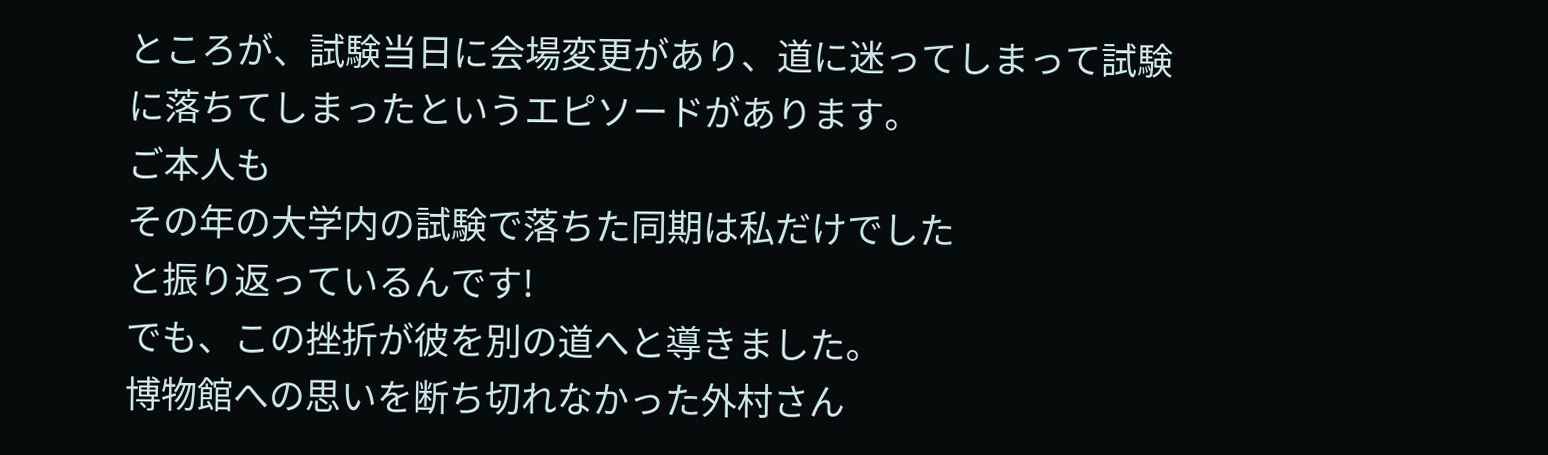ところが、試験当日に会場変更があり、道に迷ってしまって試験に落ちてしまったというエピソードがあります。
ご本人も
その年の大学内の試験で落ちた同期は私だけでした
と振り返っているんです!
でも、この挫折が彼を別の道へと導きました。
博物館への思いを断ち切れなかった外村さん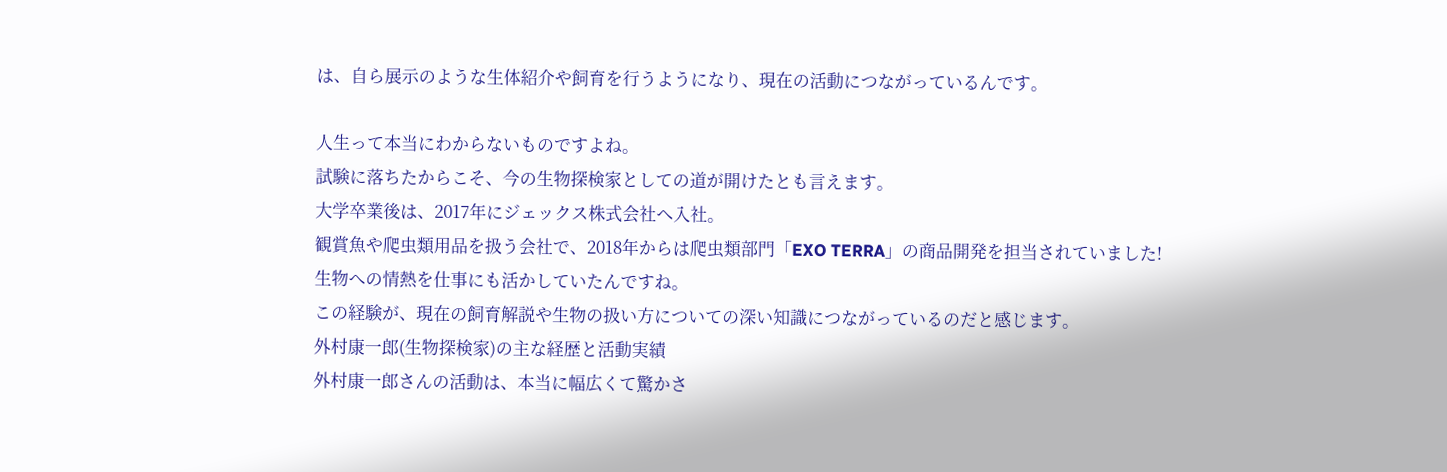は、自ら展示のような生体紹介や飼育を行うようになり、現在の活動につながっているんです。

人生って本当にわからないものですよね。
試験に落ちたからこそ、今の生物探検家としての道が開けたとも言えます。
大学卒業後は、2017年にジェックス株式会社へ入社。
観賞魚や爬虫類用品を扱う会社で、2018年からは爬虫類部門「EXO TERRA」の商品開発を担当されていました!
生物への情熱を仕事にも活かしていたんですね。
この経験が、現在の飼育解説や生物の扱い方についての深い知識につながっているのだと感じます。
外村康一郎(生物探検家)の主な経歴と活動実績
外村康一郎さんの活動は、本当に幅広くて驚かさ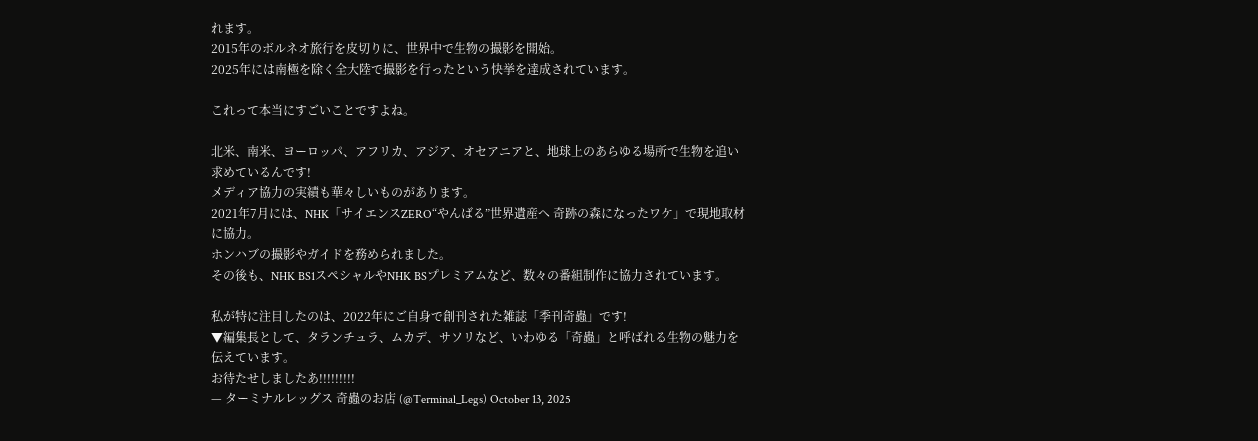れます。
2015年のボルネオ旅行を皮切りに、世界中で生物の撮影を開始。
2025年には南極を除く全大陸で撮影を行ったという快挙を達成されています。

これって本当にすごいことですよね。

北米、南米、ヨーロッパ、アフリカ、アジア、オセアニアと、地球上のあらゆる場所で生物を追い求めているんです!
メディア協力の実績も華々しいものがあります。
2021年7月には、NHK「サイエンスZERO“やんばる”世界遺産へ 奇跡の森になったワケ」で現地取材に協力。
ホンハブの撮影やガイドを務められました。
その後も、NHK BS1スペシャルやNHK BSプレミアムなど、数々の番組制作に協力されています。

私が特に注目したのは、2022年にご自身で創刊された雑誌「季刊奇蟲」です!
▼編集長として、タランチュラ、ムカデ、サソリなど、いわゆる「奇蟲」と呼ばれる生物の魅力を伝えています。
お待たせしましたあ!!!!!!!!!
— ターミナルレッグス 奇蟲のお店 (@Terminal_Legs) October 13, 2025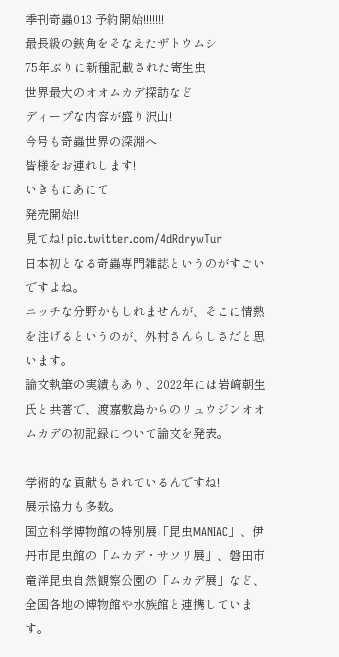季刊奇蟲013 予約開始!!!!!!!
最長級の鋏角をそなえたザトウムシ
75年ぶりに新種記載された寄生虫
世界最大のオオムカデ探訪など
ディープな内容が盛り沢山!
今号も奇蟲世界の深淵へ
皆様をお連れします!
いきもにあにて
発売開始!!
見てね! pic.twitter.com/4dRdrywTur
日本初となる奇蟲専門雑誌というのがすごいですよね。
ニッチな分野かもしれませんが、そこに情熱を注げるというのが、外村さんらしさだと思います。
論文執筆の実績もあり、2022年には岩﨑朝生氏と共著で、渡嘉敷島からのリュウジンオオムカデの初記録について論文を発表。

学術的な貢献もされているんですね!
展示協力も多数。
国立科学博物館の特別展「昆虫MANIAC」、伊丹市昆虫館の「ムカデ・サソリ展」、磐田市竜洋昆虫自然観察公園の「ムカデ展」など、全国各地の博物館や水族館と連携しています。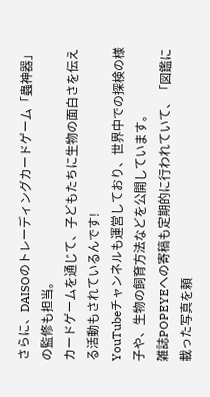さらに、DAISOのトレーディングカードゲーム「蟲神器」の監修も担当。
カードゲームを通じて、子どもたちに生物の面白さを伝える活動もされているんです!
YouTubeチャンネルも運営しており、世界中での探検の様子や、生物の飼育方法などを公開しています。
雑誌POPEYEへの寄稿も定期的に行われていて、「図鑑に載った写真を頼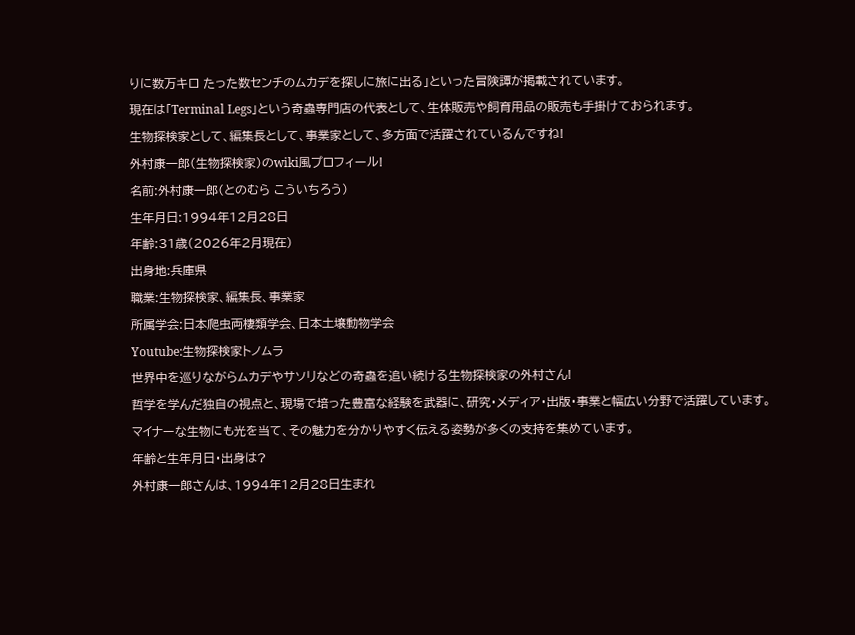りに数万キロ たった数センチのムカデを探しに旅に出る」といった冒険譚が掲載されています。
現在は「Terminal Legs」という奇蟲専門店の代表として、生体販売や飼育用品の販売も手掛けておられます。
生物探検家として、編集長として、事業家として、多方面で活躍されているんですね!
外村康一郎(生物探検家)のwiki風プロフィール!
名前:外村康一郎(とのむら こういちろう)
生年月日:1994年12月28日
年齢:31歳(2026年2月現在)
出身地:兵庫県
職業:生物探検家、編集長、事業家
所属学会:日本爬虫両棲類学会、日本土壌動物学会
Youtube:生物探検家トノムラ
世界中を巡りながらムカデやサソリなどの奇蟲を追い続ける生物探検家の外村さん!
哲学を学んだ独自の視点と、現場で培った豊富な経験を武器に、研究・メディア・出版・事業と幅広い分野で活躍しています。
マイナーな生物にも光を当て、その魅力を分かりやすく伝える姿勢が多くの支持を集めています。
年齢と生年月日・出身は?
外村康一郎さんは、1994年12月28日生まれ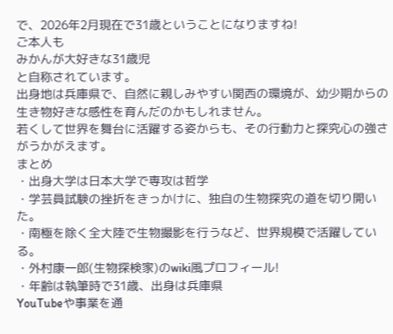で、2026年2月現在で31歳ということになりますね!
ご本人も
みかんが大好きな31歳児
と自称されています。
出身地は兵庫県で、自然に親しみやすい関西の環境が、幼少期からの生き物好きな感性を育んだのかもしれません。
若くして世界を舞台に活躍する姿からも、その行動力と探究心の強さがうかがえます。
まとめ
・出身大学は日本大学で専攻は哲学
・学芸員試験の挫折をきっかけに、独自の生物探究の道を切り開いた。
・南極を除く全大陸で生物撮影を行うなど、世界規模で活躍している。
・外村康一郎(生物探検家)のwiki風プロフィール!
・年齢は執筆時で31歳、出身は兵庫県
YouTubeや事業を通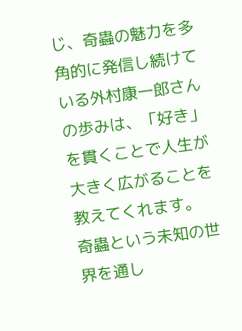じ、奇蟲の魅力を多角的に発信し続けている外村康一郎さんの歩みは、「好き」を貫くことで人生が大きく広がることを教えてくれます。
奇蟲という未知の世界を通し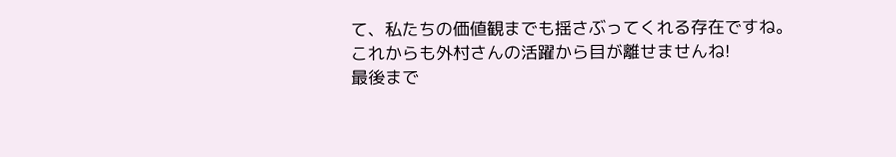て、私たちの価値観までも揺さぶってくれる存在ですね。
これからも外村さんの活躍から目が離せませんね!
最後まで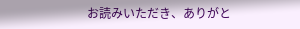お読みいただき、ありがと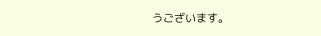うございます。